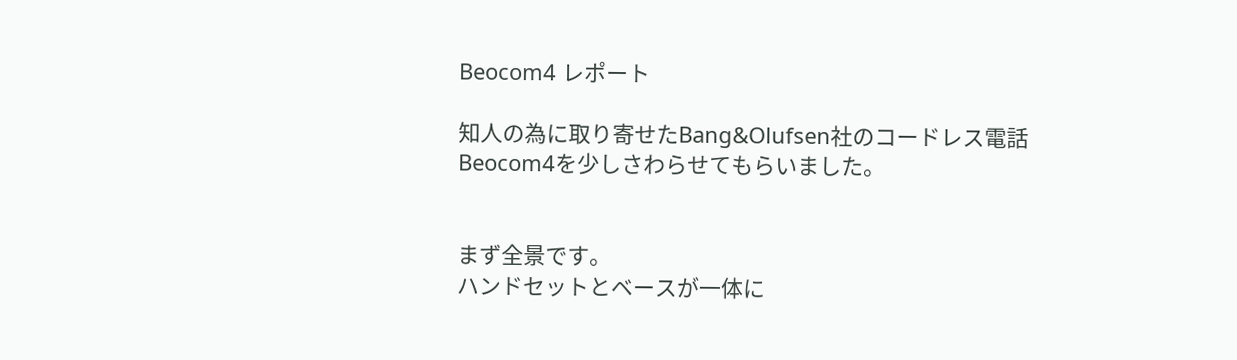Beocom4 レポート

知人の為に取り寄せたBang&Olufsen社のコードレス電話
Beocom4を少しさわらせてもらいました。


まず全景です。
ハンドセットとベースが一体に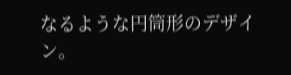なるような円筒形のデザイン。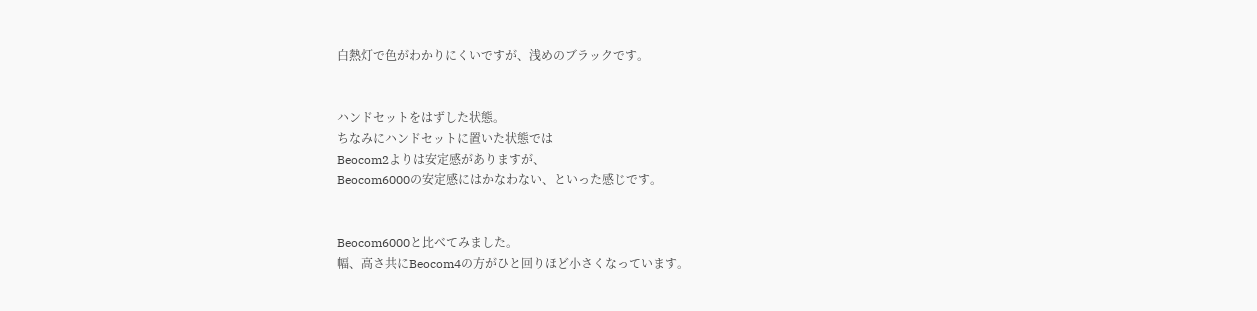白熱灯で色がわかりにくいですが、浅めのブラックです。


ハンドセットをはずした状態。
ちなみにハンドセットに置いた状態では
Beocom2よりは安定感がありますが、
Beocom6000の安定感にはかなわない、といった感じです。


Beocom6000と比べてみました。
幅、高さ共にBeocom4の方がひと回りほど小さくなっています。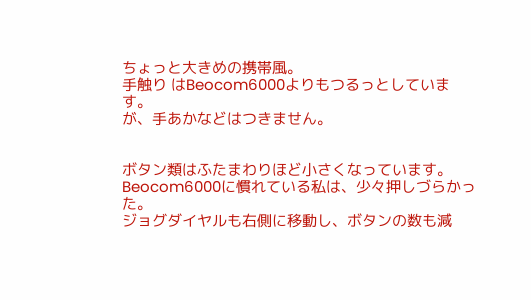ちょっと大きめの携帯風。
手触り はBeocom6000よりもつるっとしています。
が、手あかなどはつきません。


ボタン類はふたまわりほど小さくなっています。
Beocom6000に慣れている私は、少々押しづらかった。
ジョグダイヤルも右側に移動し、ボタンの数も減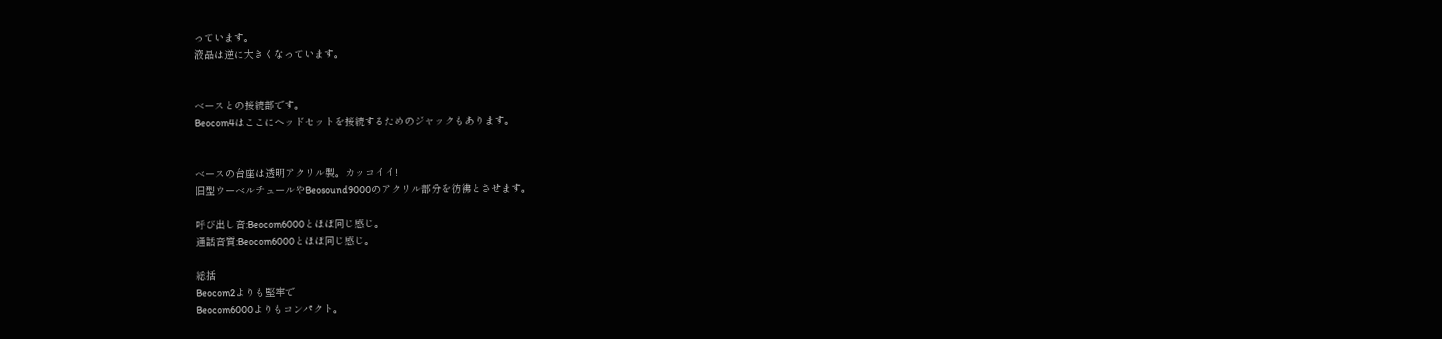っています。
液晶は逆に大きくなっています。


ベースとの接続部です。
Beocom4はここにヘッドセットを接続するためのジャックもあります。


ベースの台座は透明アクリル製。カッコイイ!
旧型ウーベルチュールやBeosound9000のアクリル部分を彷彿とさせます。

呼び出し音:Beocom6000とほぼ同じ感じ。
通話音質:Beocom6000とほぼ同じ感じ。

総括
Beocom2よりも堅牢で
Beocom6000よりもコンパクト。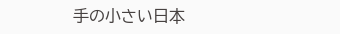手の小さい日本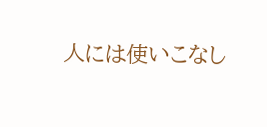人には使いこなし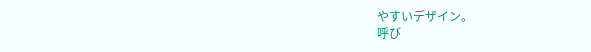やすいデザイン。
呼び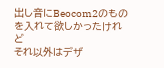出し音にBeocom2のものを入れて欲しかったけれど
それ以外はデザ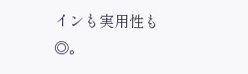インも実用性も◎。